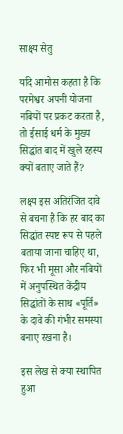साक्ष्य सेतु

यदि आमोस कहता है कि परमेश्वर अपनी योजना नबियों पर प्रकट करता है, तो ईसाई धर्म के मुख्य सिद्धांत बाद में खुले रहस्य क्यों बताए जाते हैं?

लक्ष्य इस अतिरंजित दावे से बचना है कि हर बाद का सिद्धांत स्पष्ट रूप से पहले बताया जाना चाहिए था, फिर भी मूसा और नबियों में अनुपस्थित केंद्रीय सिद्धांतों के साथ «पूर्ति» के दावे की गंभीर समस्या बनाए रखना है।

इस लेख से क्या स्थापित हुआ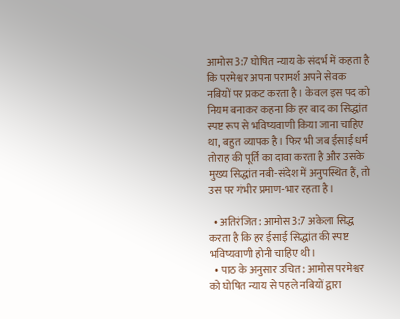आमोस 3:7 घोषित न्याय के संदर्भ में कहता है कि परमेश्वर अपना परामर्श अपने सेवक नबियों पर प्रकट करता है। केवल इस पद को नियम बनाकर कहना कि हर बाद का सिद्धांत स्पष्ट रूप से भविष्यवाणी किया जाना चाहिए था, बहुत व्यापक है। फिर भी जब ईसाई धर्म तोराह की पूर्ति का दावा करता है और उसके मुख्य सिद्धांत नबी-संदेश में अनुपस्थित हैं, तो उस पर गंभीर प्रमाण-भार रहता है।

  • अतिरंजित: आमोस 3:7 अकेला सिद्ध करता है कि हर ईसाई सिद्धांत की स्पष्ट भविष्यवाणी होनी चाहिए थी।
  • पाठ के अनुसार उचित: आमोस परमेश्वर को घोषित न्याय से पहले नबियों द्वारा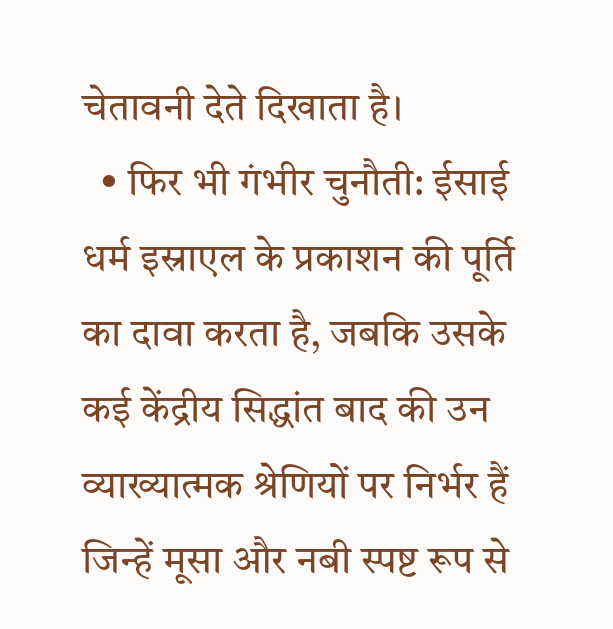चेतावनी देते दिखाता है।
  • फिर भी गंभीर चुनौती: ईसाई धर्म इस्राएल के प्रकाशन की पूर्ति का दावा करता है, जबकि उसके कई केंद्रीय सिद्धांत बाद की उन व्याख्यात्मक श्रेणियों पर निर्भर हैं जिन्हें मूसा और नबी स्पष्ट रूप से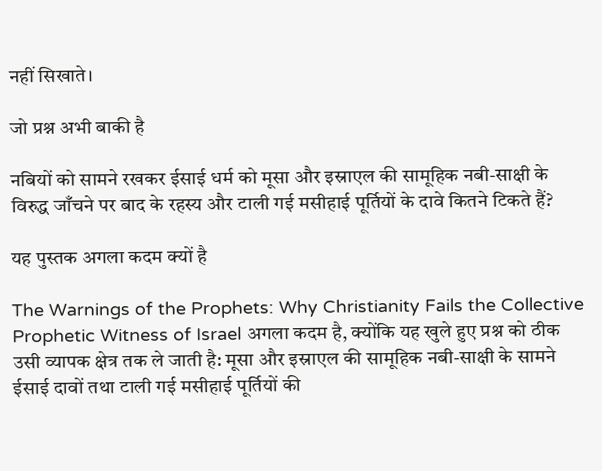नहीं सिखाते।

जो प्रश्न अभी बाकी है

नबियों को सामने रखकर ईसाई धर्म को मूसा और इस्राएल की सामूहिक नबी-साक्षी के विरुद्ध जाँचने पर बाद के रहस्य और टाली गई मसीहाई पूर्तियों के दावे कितने टिकते हैं?

यह पुस्तक अगला कदम क्यों है

The Warnings of the Prophets: Why Christianity Fails the Collective Prophetic Witness of Israel अगला कदम है, क्योंकि यह खुले हुए प्रश्न को ठीक उसी व्यापक क्षेत्र तक ले जाती है: मूसा और इस्राएल की सामूहिक नबी-साक्षी के सामने ईसाई दावों तथा टाली गई मसीहाई पूर्तियों की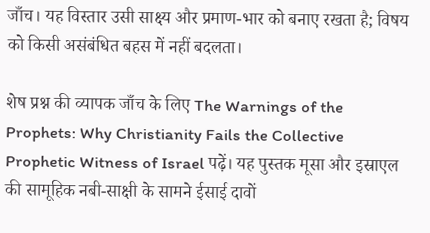जाँच। यह विस्तार उसी साक्ष्य और प्रमाण-भार को बनाए रखता है; विषय को किसी असंबंधित बहस में नहीं बदलता।

शेष प्रश्न की व्यापक जाँच के लिए The Warnings of the Prophets: Why Christianity Fails the Collective Prophetic Witness of Israel पढ़ें। यह पुस्तक मूसा और इस्राएल की सामूहिक नबी-साक्षी के सामने ईसाई दावों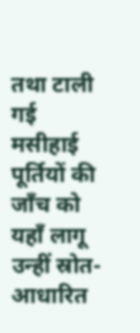तथा टाली गई मसीहाई पूर्तियों की जाँच को यहाँ लागू उन्हीं स्रोत-आधारित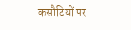कसौटियों पर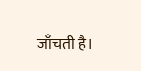जाँचती है।